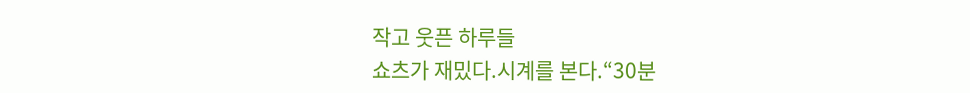작고 웃픈 하루들
쇼츠가 재밌다.시계를 본다.“30분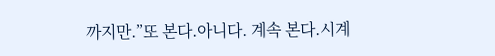까지만.”또 본다.아니다. 계속 본다.시계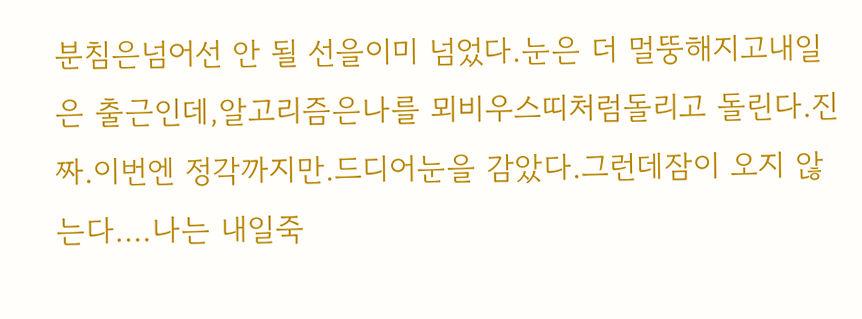분침은넘어선 안 될 선을이미 넘었다.눈은 더 멀뚱해지고내일은 출근인데,알고리즘은나를 뫼비우스띠처럼돌리고 돌린다.진짜.이번엔 정각까지만.드디어눈을 감았다.그런데잠이 오지 않는다.…나는 내일죽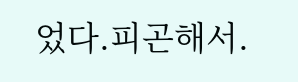었다.피곤해서.